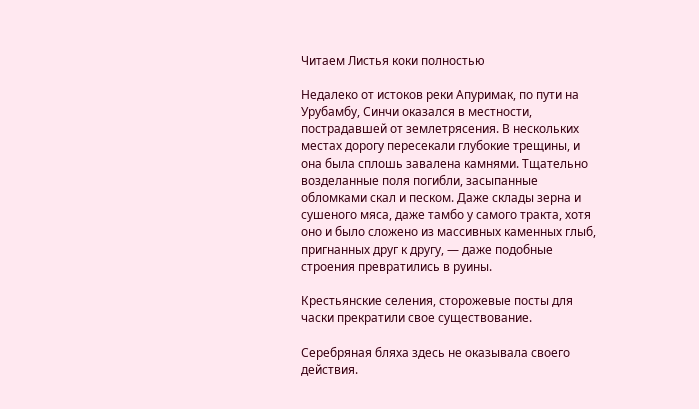Читаем Листья коки полностью

Недалеко от истоков реки Апуримак, по пути на Урубамбу, Синчи оказался в местности, пострадавшей от землетрясения. В нескольких местах дорогу пересекали глубокие трещины, и она была сплошь завалена камнями. Тщательно возделанные поля погибли, засыпанные обломками скал и песком. Даже склады зерна и сушеного мяса, даже тамбо у самого тракта, хотя оно и было сложено из массивных каменных глыб, пригнанных друг к другу, — даже подобные строения превратились в руины.

Крестьянские селения, сторожевые посты для часки прекратили свое существование.

Серебряная бляха здесь не оказывала своего действия.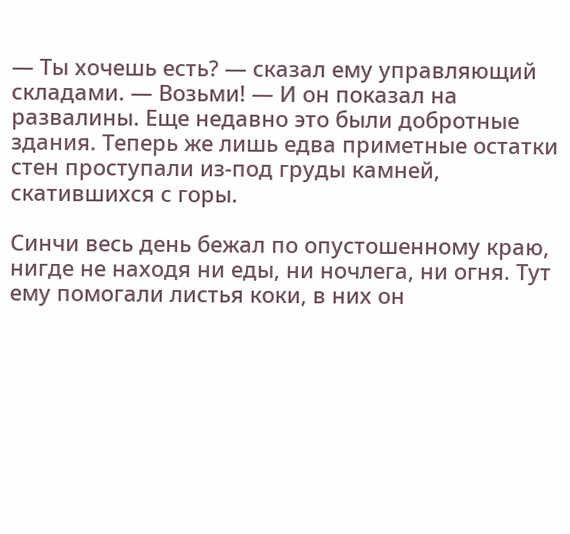— Ты хочешь есть? — сказал ему управляющий складами. — Возьми! — И он показал на развалины. Еще недавно это были добротные здания. Теперь же лишь едва приметные остатки стен проступали из-под груды камней, скатившихся с горы.

Синчи весь день бежал по опустошенному краю, нигде не находя ни еды, ни ночлега, ни огня. Тут ему помогали листья коки, в них он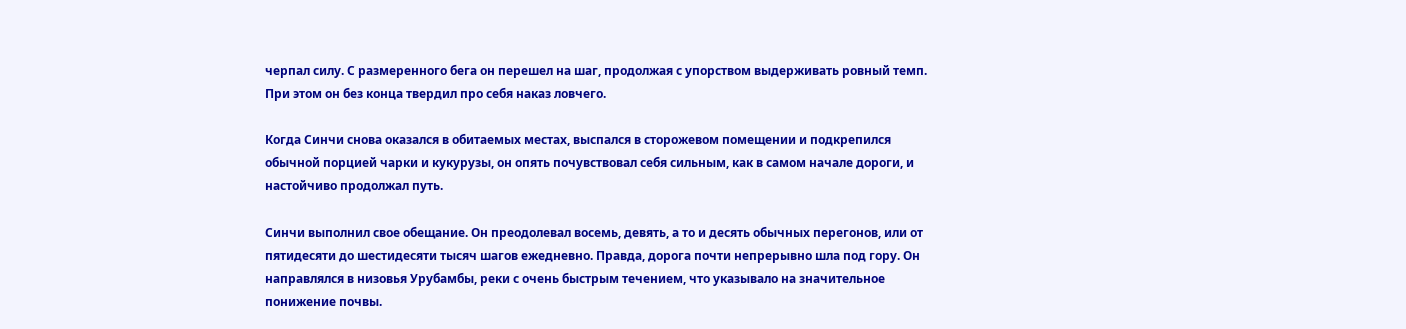черпал силу. С размеренного бега он перешел на шаг, продолжая с упорством выдерживать ровный темп. При этом он без конца твердил про себя наказ ловчего.

Когда Синчи снова оказался в обитаемых местах, выспался в сторожевом помещении и подкрепился обычной порцией чарки и кукурузы, он опять почувствовал себя сильным, как в самом начале дороги, и настойчиво продолжал путь.

Синчи выполнил свое обещание. Он преодолевал восемь, девять, а то и десять обычных перегонов, или от пятидесяти до шестидесяти тысяч шагов ежедневно. Правда, дорога почти непрерывно шла под гору. Он направлялся в низовья Урубамбы, реки с очень быстрым течением, что указывало на значительное понижение почвы.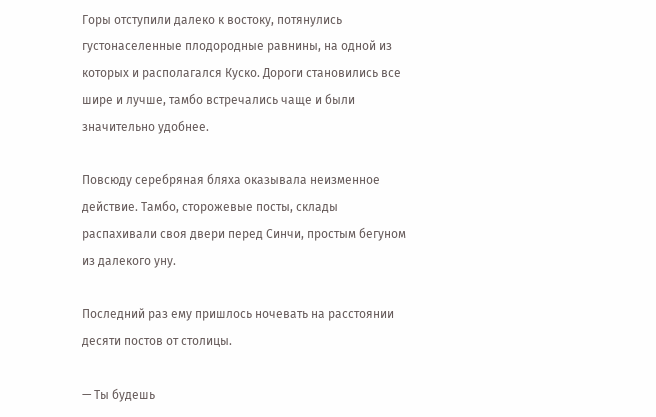Горы отступили далеко к востоку, потянулись густонаселенные плодородные равнины, на одной из которых и располагался Куско. Дороги становились все шире и лучше, тамбо встречались чаще и были значительно удобнее.

Повсюду серебряная бляха оказывала неизменное действие. Тамбо, сторожевые посты, склады распахивали своя двери перед Синчи, простым бегуном из далекого уну.

Последний раз ему пришлось ночевать на расстоянии десяти постов от столицы.

— Ты будешь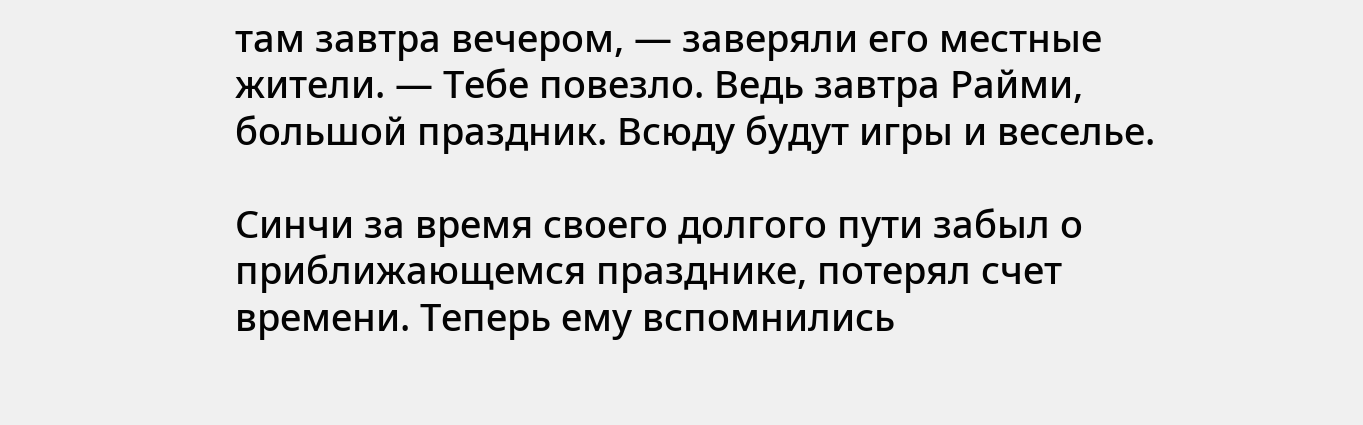там завтра вечером, — заверяли его местные жители. — Тебе повезло. Ведь завтра Райми, большой праздник. Всюду будут игры и веселье.

Синчи за время своего долгого пути забыл о приближающемся празднике, потерял счет времени. Теперь ему вспомнились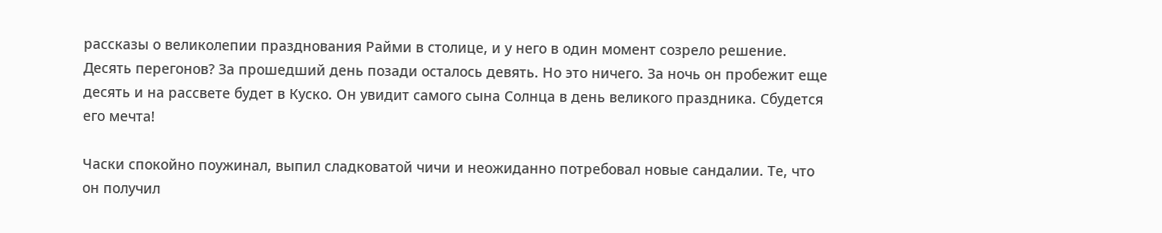рассказы о великолепии празднования Райми в столице, и у него в один момент созрело решение. Десять перегонов? За прошедший день позади осталось девять. Но это ничего. За ночь он пробежит еще десять и на рассвете будет в Куско. Он увидит самого сына Солнца в день великого праздника. Сбудется его мечта!

Часки спокойно поужинал, выпил сладковатой чичи и неожиданно потребовал новые сандалии. Те, что он получил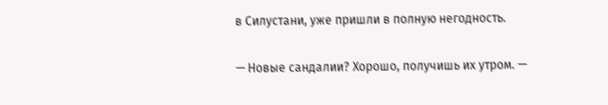в Силустани, уже пришли в полную негодность.

— Новые сандалии? Хорошо, получишь их утром. —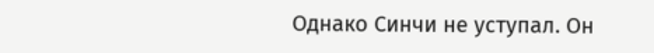Однако Синчи не уступал. Он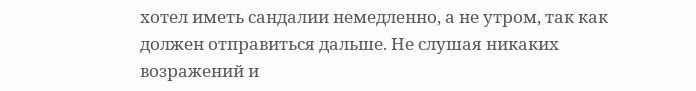хотел иметь сандалии немедленно, а не утром, так как должен отправиться дальше. Не слушая никаких возражений и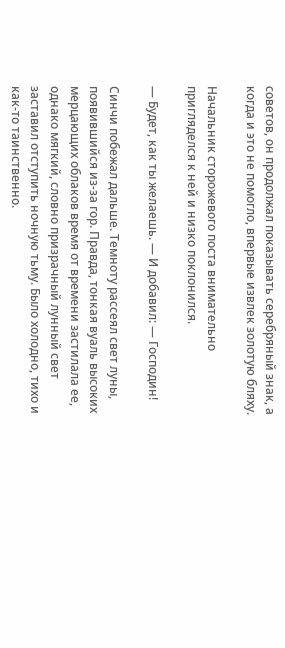советов, он продолжал показывать серебряный знак, а когда и это не помогло, впервые извлек золотую бляху.

Начальник сторожевого поста внимательно пригляделся к ней и низко поклонился.

— Будет, как ты желаешь. — И добавил: — Господин!

Синчи побежал дальше. Темноту рассеял свет луны, появившийся из-за гор. Правда, тонкая вуаль высоких мерцающих облаков время от времени застилала ее, однако мягкий, словно призрачный лунный свет заставил отступить ночную тьму. Было холодно, тихо и как-то таинственно.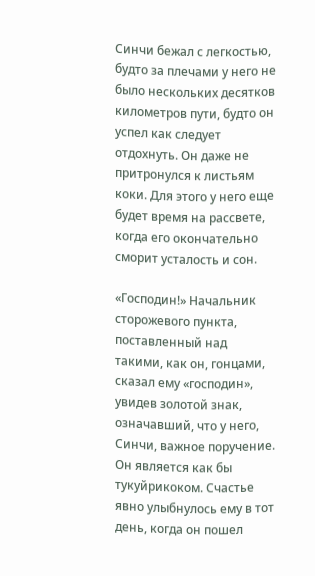Синчи бежал с легкостью, будто за плечами у него не было нескольких десятков километров пути, будто он успел как следует отдохнуть. Он даже не притронулся к листьям коки. Для этого у него еще будет время на рассвете, когда его окончательно сморит усталость и сон.

«Господин!» Начальник сторожевого пункта, поставленный над такими, как он, гонцами, сказал ему «господин», увидев золотой знак, означавший, что у него, Синчи, важное поручение. Он является как бы тукуйрикоком. Счастье явно улыбнулось ему в тот день, когда он пошел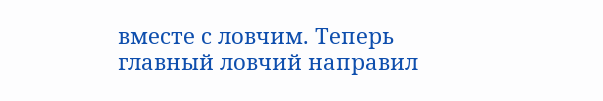вместе с ловчим. Теперь главный ловчий направил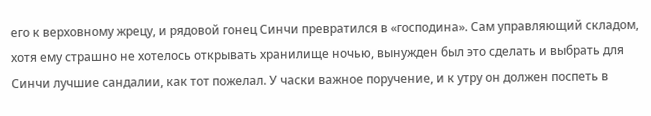его к верховному жрецу, и рядовой гонец Синчи превратился в «господина». Сам управляющий складом, хотя ему страшно не хотелось открывать хранилище ночью, вынужден был это сделать и выбрать для Синчи лучшие сандалии, как тот пожелал. У часки важное поручение, и к утру он должен поспеть в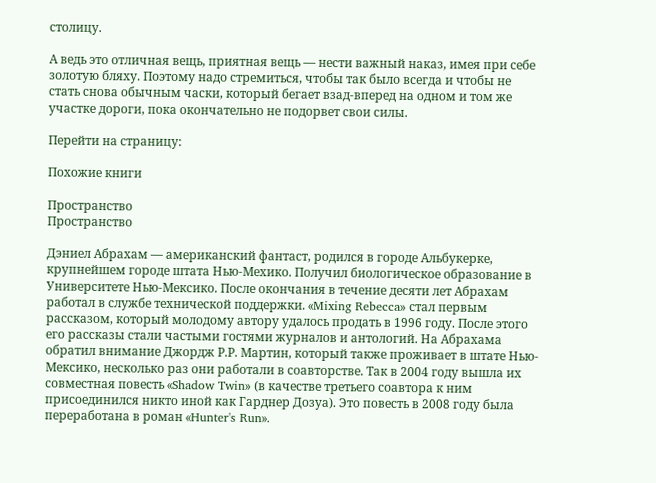столицу.

А ведь это отличная вещь, приятная вещь — нести важный наказ, имея при себе золотую бляху. Поэтому надо стремиться, чтобы так было всегда и чтобы не стать снова обычным часки, который бегает взад-вперед на одном и том же участке дороги, пока окончательно не подорвет свои силы.

Перейти на страницу:

Похожие книги

Пространство
Пространство

Дэниел Абрахам — американский фантаст, родился в городе Альбукерке, крупнейшем городе штата Нью-Мехико. Получил биологическое образование в Университете Нью-Мексико. После окончания в течение десяти лет Абрахам работал в службе технической поддержки. «Mixing Rebecca» стал первым рассказом, который молодому автору удалось продать в 1996 году. После этого его рассказы стали частыми гостями журналов и антологий. На Абрахама обратил внимание Джордж Р.Р. Мартин, который также проживает в штате Нью-Мексико, несколько раз они работали в соавторстве. Так в 2004 году вышла их совместная повесть «Shadow Twin» (в качестве третьего соавтора к ним присоединился никто иной как Гарднер Дозуа). Это повесть в 2008 году была переработана в роман «Hunter's Run».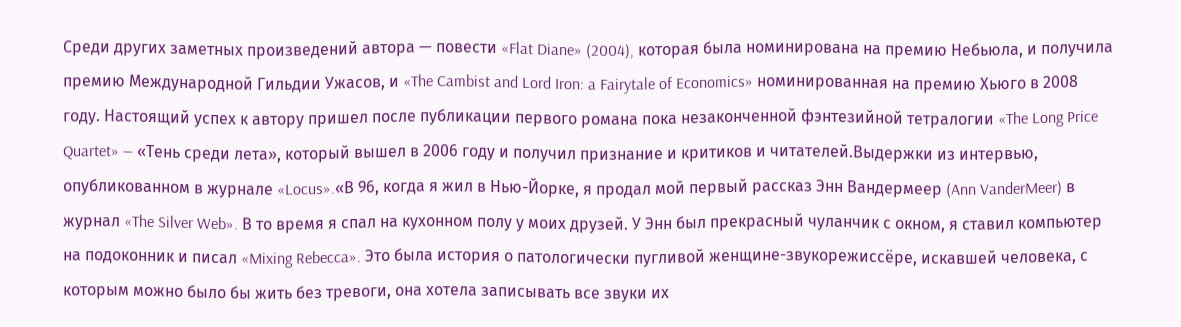Среди других заметных произведений автора — повести «Flat Diane» (2004), которая была номинирована на премию Небьюла, и получила премию Международной Гильдии Ужасов, и «The Cambist and Lord Iron: a Fairytale of Economics» номинированная на премию Хьюго в 2008 году. Настоящий успех к автору пришел после публикации первого романа пока незаконченной фэнтезийной тетралогии «The Long Price Quartet» — «Тень среди лета», который вышел в 2006 году и получил признание и критиков и читателей.Выдержки из интервью, опубликованном в журнале «Locus».«В 96, когда я жил в Нью-Йорке, я продал мой первый рассказ Энн Вандермеер (Ann VanderMeer) в журнал «The Silver Web». В то время я спал на кухонном полу у моих друзей. У Энн был прекрасный чуланчик с окном, я ставил компьютер на подоконник и писал «Mixing Rebecca». Это была история о патологически пугливой женщине-звукорежиссёре, искавшей человека, с которым можно было бы жить без тревоги, она хотела записывать все звуки их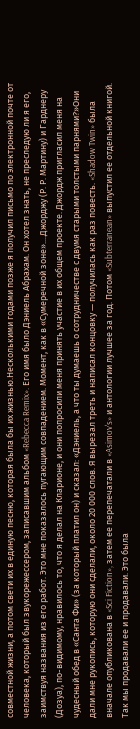совместной жизни, а потом свети их в единую песню, которая была бы их жизнью.Несколькими годами позже я получил письмо по электронной почте от человека, который был звукорежессером, записавшим альбом «Rebecca Remix». Его имя было Дэниель Абрахам. Он хотел знать, не преследую ли я его, заимствуя названия из его работ. Это мне показалось пугающим совпадением. Момент, как в «Сумеречной зоне»....Джорджу (Р. Р. Мартину) и Гарднеру (Дозуа), по-видимому, нравилось то, что я делал на Кларионе, и они попросили меня принять участие в их общем проекте. Джордж пригласил меня на чудесный обед в «Санта Фи» (за который платил он) и сказал: «Дэниель, а что ты думаешь о сотрудничестве с двумя старыми толстыми парнями?»Они дали мне рукопись, которую они сделали, около 20 000 слов. Я вырезал треть и написал концовку — получилась как раз повесть. «Shadow Twin» была вначале опубликована в «Sci Fiction», затем ее перепечатали в «Asimov's» и антологии лучшее за год. Потом «Subterranean» выпустил ее отдельной книгой. Так мы продавали ее и продавали. Это была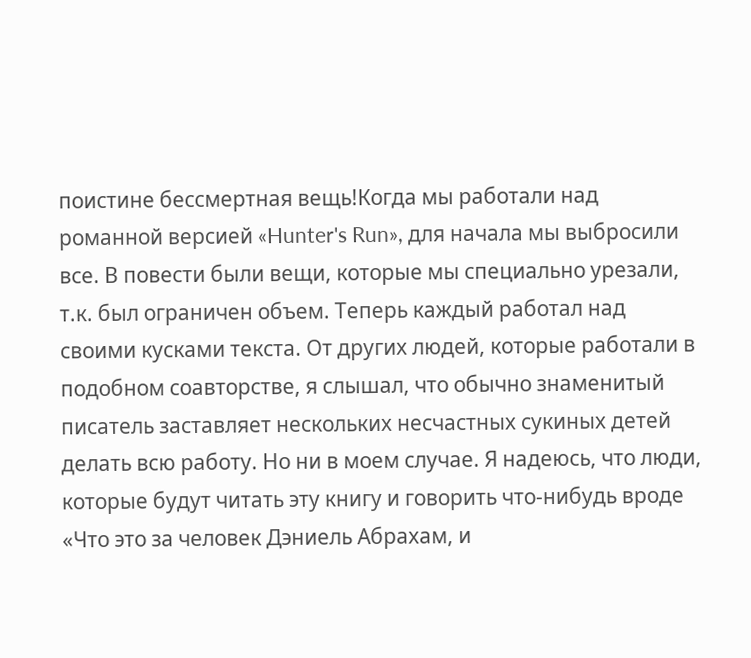поистине бессмертная вещь!Когда мы работали над романной версией «Hunter's Run», для начала мы выбросили все. В повести были вещи, которые мы специально урезали, т.к. был ограничен объем. Теперь каждый работал над своими кусками текста. От других людей, которые работали в подобном соавторстве, я слышал, что обычно знаменитый писатель заставляет нескольких несчастных сукиных детей делать всю работу. Но ни в моем случае. Я надеюсь, что люди, которые будут читать эту книгу и говорить что-нибудь вроде «Что это за человек Дэниель Абрахам, и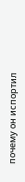почему он испортил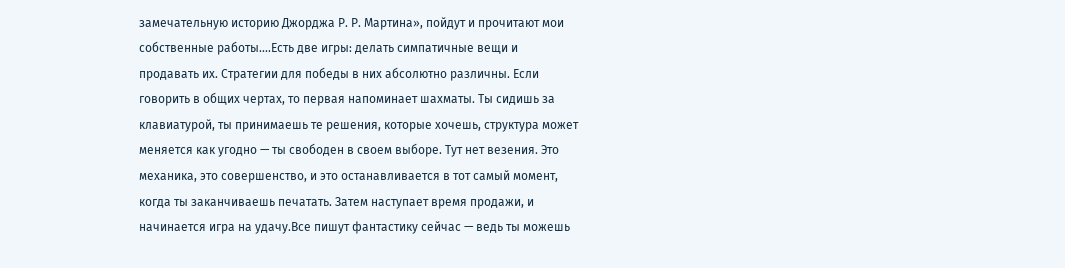замечательную историю Джорджа Р. Р. Мартина», пойдут и прочитают мои собственные работы....Есть две игры: делать симпатичные вещи и продавать их. Стратегии для победы в них абсолютно различны. Если говорить в общих чертах, то первая напоминает шахматы. Ты сидишь за клавиатурой, ты принимаешь те решения, которые хочешь, структура может меняется как угодно — ты свободен в своем выборе. Тут нет везения. Это механика, это совершенство, и это останавливается в тот самый момент, когда ты заканчиваешь печатать. Затем наступает время продажи, и начинается игра на удачу.Все пишут фантастику сейчас — ведь ты можешь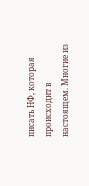писать НФ, которая происходит в настоящем. Многие из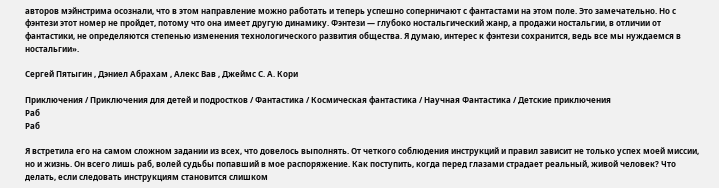авторов мэйнстрима осознали, что в этом направление можно работать и теперь успешно соперничают с фантастами на этом поле. Это замечательно. Но с фэнтези этот номер не пройдет, потому что она имеет другую динамику. Фэнтези — глубоко ностальгический жанр, а продажи ностальгии, в отличии от фантастики, не определяются степенью изменения технологического развития общества. Я думаю, интерес к фэнтези сохранится, ведь все мы нуждаемся в ностальгии».

Сергей Пятыгин , Дэниел Абрахам , Алекс Вав , Джеймс С. А. Кори

Приключения / Приключения для детей и подростков / Фантастика / Космическая фантастика / Научная Фантастика / Детские приключения
Раб
Раб

Я встретила его на самом сложном задании из всех, что довелось выполнять. От четкого соблюдения инструкций и правил зависит не только успех моей миссии, но и жизнь. Он всего лишь раб, волей судьбы попавший в мое распоряжение. Как поступить, когда перед глазами страдает реальный, живой человек? Что делать, если следовать инструкциям становится слишком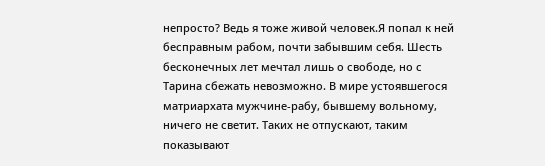непросто? Ведь я тоже живой человек.Я попал к ней бесправным рабом, почти забывшим себя. Шесть бесконечных лет мечтал лишь о свободе, но с Тарина сбежать невозможно. В мире устоявшегося матриархата мужчине-рабу, бывшему вольному, ничего не светит. Таких не отпускают, таким показывают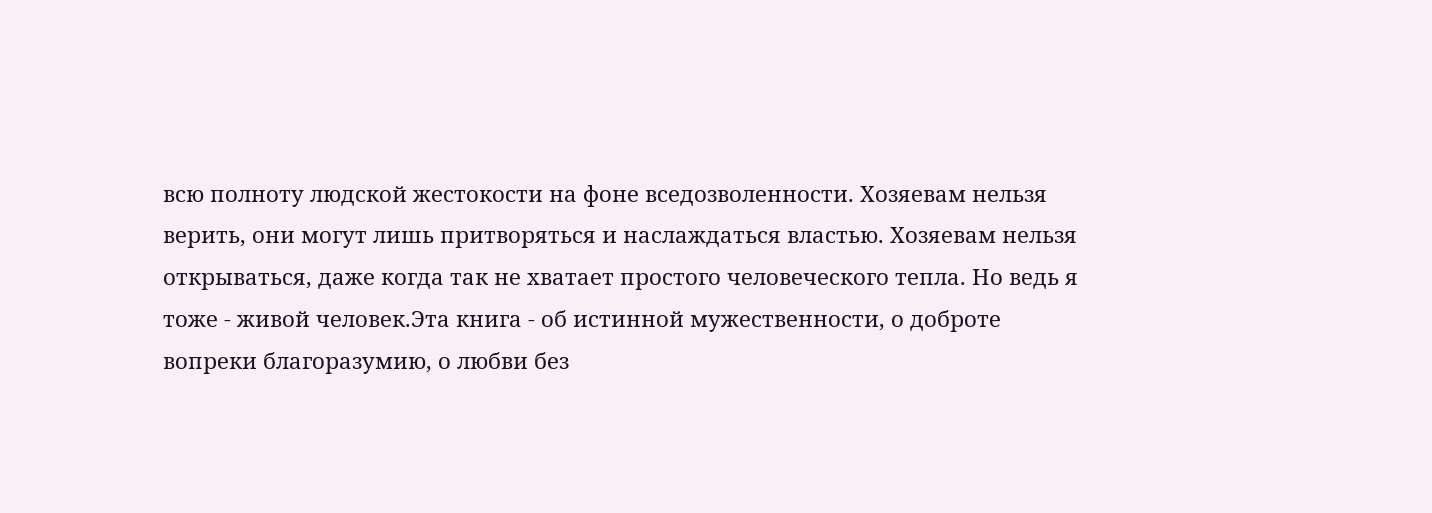всю полноту людской жестокости на фоне вседозволенности. Хозяевам нельзя верить, они могут лишь притворяться и наслаждаться властью. Хозяевам нельзя открываться, даже когда так не хватает простого человеческого тепла. Но ведь я тоже - живой человек.Эта книга - об истинной мужественности, о доброте вопреки благоразумию, о любви без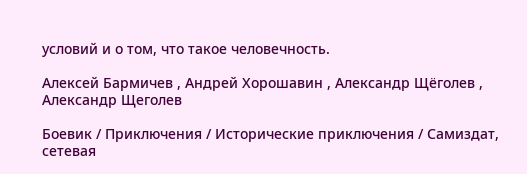условий и о том, что такое человечность.

Алексей Бармичев , Андрей Хорошавин , Александр Щёголев , Александр Щеголев

Боевик / Приключения / Исторические приключения / Самиздат, сетевая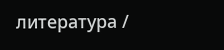литература /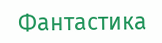Фантастика